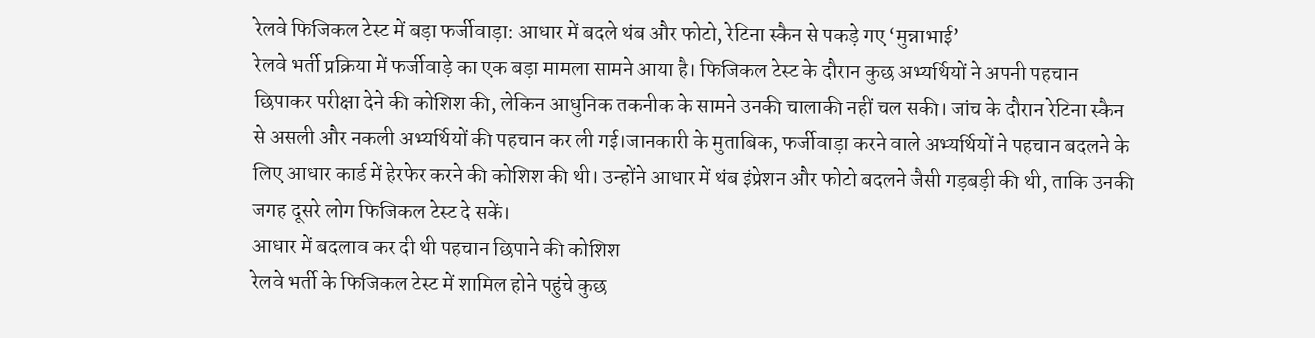रेलवे फिजिकल टेस्ट में बड़ा फर्जीवाड़ा: आधार में बदले थंब और फोटो, रेटिना स्कैन से पकड़े गए ‘मुन्नाभाई’
रेलवे भर्ती प्रक्रिया में फर्जीवाड़े का एक बड़ा मामला सामने आया है। फिजिकल टेस्ट के दौरान कुछ अभ्यर्थियों ने अपनी पहचान छिपाकर परीक्षा देने की कोशिश की, लेकिन आधुनिक तकनीक के सामने उनकी चालाकी नहीं चल सकी। जांच के दौरान रेटिना स्कैन से असली और नकली अभ्यर्थियों की पहचान कर ली गई।जानकारी के मुताबिक, फर्जीवाड़ा करने वाले अभ्यर्थियों ने पहचान बदलने के लिए आधार कार्ड में हेरफेर करने की कोशिश की थी। उन्होंने आधार में थंब इंप्रेशन और फोटो बदलने जैसी गड़बड़ी की थी, ताकि उनकी जगह दूसरे लोग फिजिकल टेस्ट दे सकें।
आधार में बदलाव कर दी थी पहचान छिपाने की कोशिश
रेलवे भर्ती के फिजिकल टेस्ट में शामिल होने पहुंचे कुछ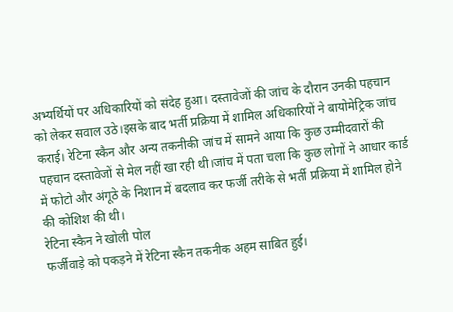अभ्यर्थियों पर अधिकारियों को संदेह हुआ। दस्तावेजों की जांच के दौरान उनकी पहचान को लेकर सवाल उठे।इसके बाद भर्ती प्रक्रिया में शामिल अधिकारियों ने बायोमेट्रिक जांच कराई। रेटिना स्कैन और अन्य तकनीकी जांच में सामने आया कि कुछ उम्मीदवारों की पहचान दस्तावेजों से मेल नहीं खा रही थी।जांच में पता चला कि कुछ लोगों ने आधार कार्ड में फोटो और अंगूठे के निशान में बदलाव कर फर्जी तरीके से भर्ती प्रक्रिया में शामिल होने की कोशिश की थी।
रेटिना स्कैन ने खोली पोल
फर्जीवाड़े को पकड़ने में रेटिना स्कैन तकनीक अहम साबित हुई।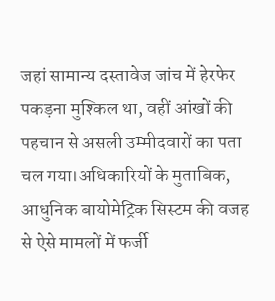जहां सामान्य दस्तावेज जांच में हेरफेर पकड़ना मुश्किल था, वहीं आंखों की पहचान से असली उम्मीदवारों का पता चल गया।अधिकारियों के मुताबिक, आधुनिक बायोमेट्रिक सिस्टम की वजह से ऐसे मामलों में फर्जी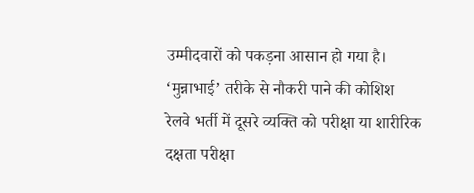उम्मीदवारों को पकड़ना आसान हो गया है।
‘मुन्नाभाई’ तरीके से नौकरी पाने की कोशिश
रेलवे भर्ती में दूसरे व्यक्ति को परीक्षा या शारीरिक दक्षता परीक्षा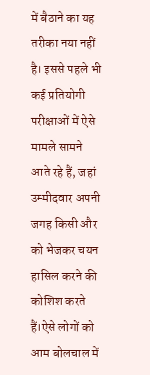में बैठाने का यह तरीका नया नहीं है। इससे पहले भी कई प्रतियोगी परीक्षाओं में ऐसे मामले सामने आते रहे हैं, जहां उम्मीदवार अपनी जगह किसी और को भेजकर चयन हासिल करने की कोशिश करते हैं।ऐसे लोगों को आम बोलचाल में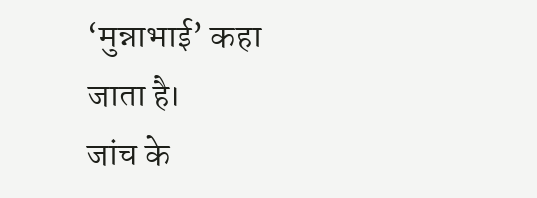‘मुन्नाभाई’ कहा जाता है।
जांच के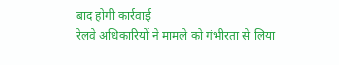बाद होगी कार्रवाई
रेलवे अधिकारियों ने मामले को गंभीरता से लिया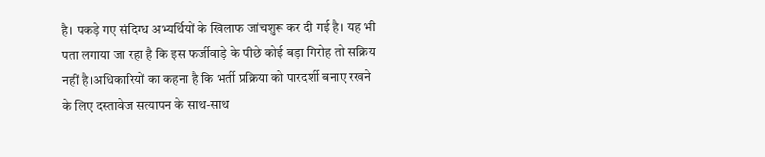है। पकड़े गए संदिग्ध अभ्यर्थियों के खिलाफ जांचशुरू कर दी गई है। यह भी पता लगाया जा रहा है कि इस फर्जीवाड़े के पीछे कोई बड़ा गिरोह तो सक्रिय नहीं है।अधिकारियों का कहना है कि भर्ती प्रक्रिया को पारदर्शी बनाए रखने के लिए दस्तावेज सत्यापन के साथ-साथ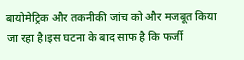बायोमेट्रिक और तकनीकी जांच को और मजबूत किया जा रहा है।इस घटना के बाद साफ है कि फर्जी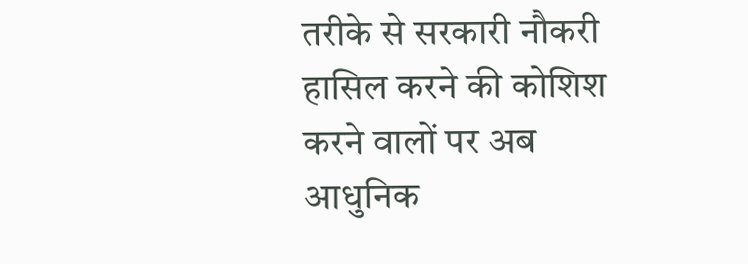तरीके से सरकारी नौकरी हासिल करने की कोशिश करने वालों पर अब आधुनिक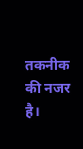तकनीक की नजर है।